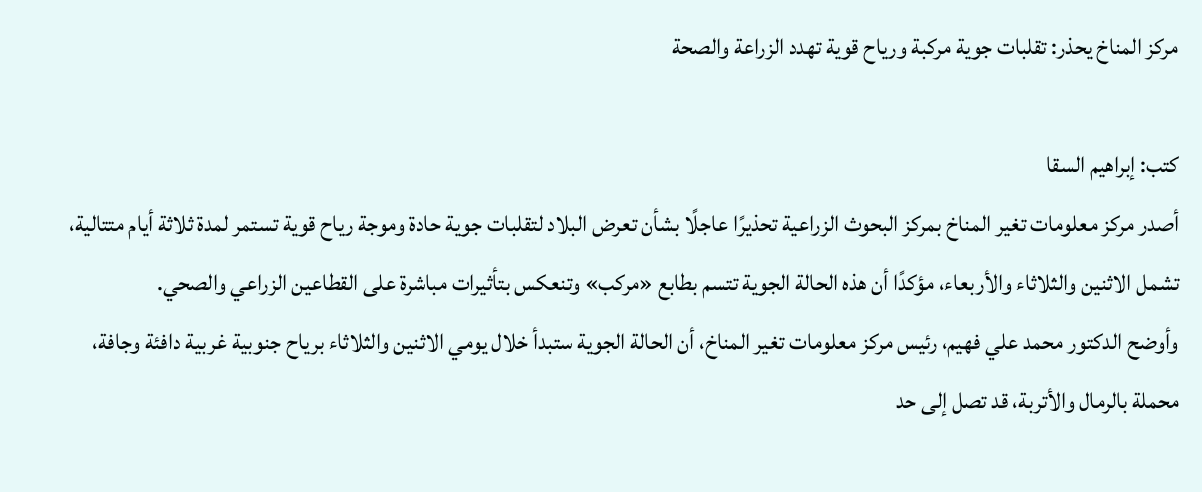مركز المناخ يحذر: تقلبات جوية مركبة ورياح قوية تهدد الزراعة والصحة

كتب: إبراهيم السقا
أصدر مركز معلومات تغير المناخ بمركز البحوث الزراعية تحذيرًا عاجلًا بشأن تعرض البلاد لتقلبات جوية حادة وموجة رياح قوية تستمر لمدة ثلاثة أيام متتالية، تشمل الاثنين والثلاثاء والأربعاء، مؤكدًا أن هذه الحالة الجوية تتسم بطابع «مركب» وتنعكس بتأثيرات مباشرة على القطاعين الزراعي والصحي.
وأوضح الدكتور محمد علي فهيم، رئيس مركز معلومات تغير المناخ، أن الحالة الجوية ستبدأ خلال يومي الاثنين والثلاثاء برياح جنوبية غربية دافئة وجافة، محملة بالرمال والأتربة، قد تصل إلى حد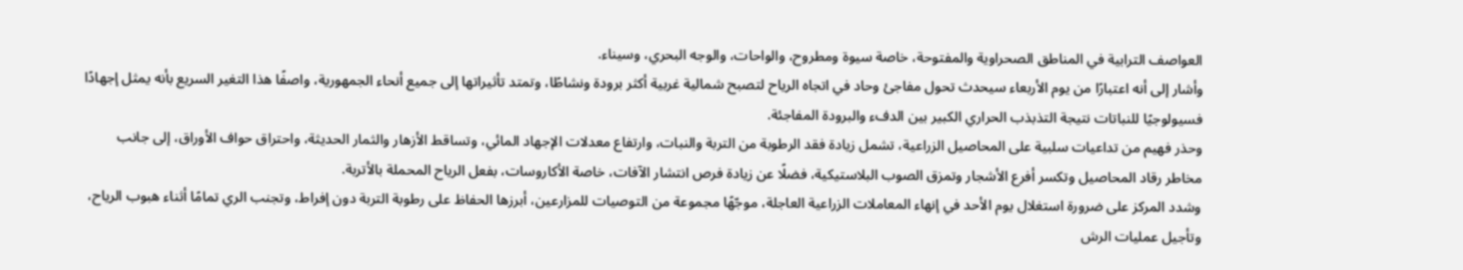العواصف الترابية في المناطق الصحراوية والمفتوحة، خاصة سيوة ومطروح، والواحات، والوجه البحري، وسيناء.
وأشار إلى أنه اعتبارًا من يوم الأربعاء سيحدث تحول مفاجئ وحاد في اتجاه الرياح لتصبح شمالية غربية أكثر برودة ونشاطًا، وتمتد تأثيراتها إلى جميع أنحاء الجمهورية، واصفًا هذا التغير السريع بأنه يمثل إجهادًا فسيولوجيًا للنباتات نتيجة التذبذب الحراري الكبير بين الدفء والبرودة المفاجئة.
وحذر فهيم من تداعيات سلبية على المحاصيل الزراعية، تشمل زيادة فقد الرطوبة من التربة والنبات، وارتفاع معدلات الإجهاد المائي، وتساقط الأزهار والثمار الحديثة، واحتراق حواف الأوراق، إلى جانب مخاطر رقاد المحاصيل وتكسر أفرع الأشجار وتمزق الصوب البلاستيكية، فضلًا عن زيادة فرص انتشار الآفات، خاصة الأكاروسات، بفعل الرياح المحملة بالأتربة.
وشدد المركز على ضرورة استغلال يوم الأحد في إنهاء المعاملات الزراعية العاجلة، موجّهًا مجموعة من التوصيات للمزارعين، أبرزها الحفاظ على رطوبة التربة دون إفراط، وتجنب الري تمامًا أثناء هبوب الرياح، وتأجيل عمليات الرش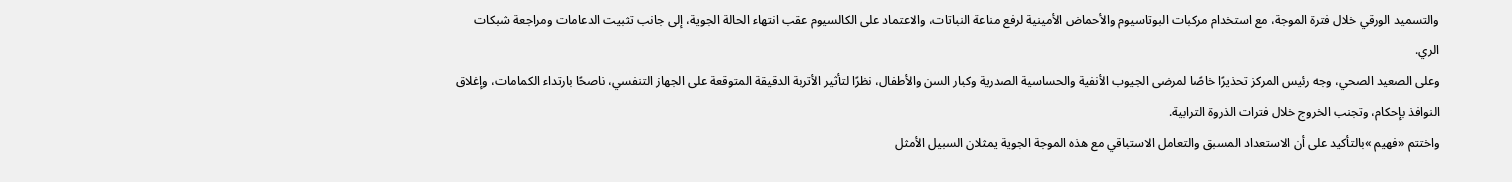والتسميد الورقي خلال فترة الموجة، مع استخدام مركبات البوتاسيوم والأحماض الأمينية لرفع مناعة النباتات، والاعتماد على الكالسيوم عقب انتهاء الحالة الجوية، إلى جانب تثبيت الدعامات ومراجعة شبكات الري.
وعلى الصعيد الصحي، وجه رئيس المركز تحذيرًا خاصًا لمرضى الجيوب الأنفية والحساسية الصدرية وكبار السن والأطفال، نظرًا لتأثير الأتربة الدقيقة المتوقعة على الجهاز التنفسي، ناصحًا بارتداء الكمامات، وإغلاق النوافذ بإحكام، وتجنب الخروج خلال فترات الذروة الترابية.
واختتم «فهيم »بالتأكيد على أن الاستعداد المسبق والتعامل الاستباقي مع هذه الموجة الجوية يمثلان السبيل الأمثل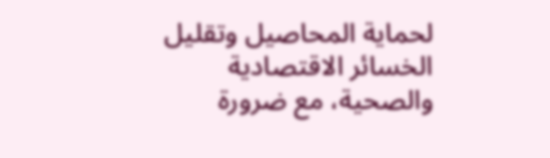لحماية المحاصيل وتقليل الخسائر الاقتصادية والصحية، مع ضرورة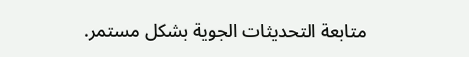متابعة التحديثات الجوية بشكل مستمر.